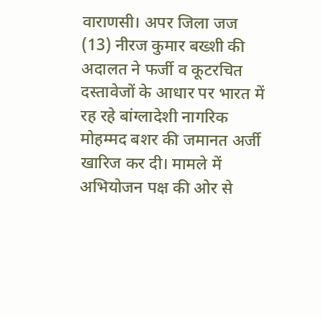वाराणसी। अपर जिला जज (13) नीरज कुमार बख्शी की अदालत ने फर्जी व कूटरचित दस्तावेजों के आधार पर भारत में रह रहे बांग्लादेशी नागरिक मोहम्मद बशर की जमानत अर्जी खारिज कर दी। मामले में अभियोजन पक्ष की ओर से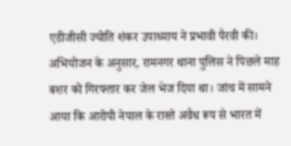एडीजीसी ज्योति शंकर उपाध्याय ने प्रभावी पैरवी की।
अभियोजन के अनुसार, रामनगर थाना पुलिस ने पिछले माह बशर को गिरफ्तार कर जेल भेज दिया था। जांच में सामने आया कि आरोपी नेपाल के रास्ते अवैध रूप से भारत में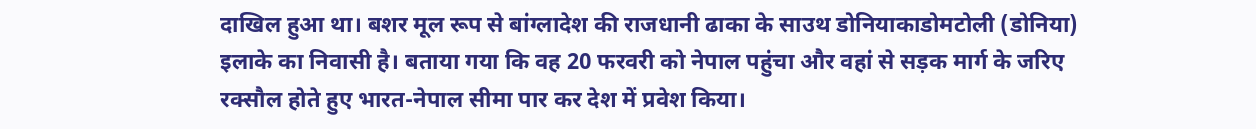दाखिल हुआ था। बशर मूल रूप से बांग्लादेश की राजधानी ढाका के साउथ डोनियाकाडोमटोली (डोनिया) इलाके का निवासी है। बताया गया कि वह 20 फरवरी को नेपाल पहुंचा और वहां से सड़क मार्ग के जरिए रक्सौल होते हुए भारत-नेपाल सीमा पार कर देश में प्रवेश किया।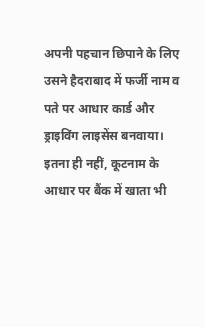अपनी पहचान छिपाने के लिए उसने हैदराबाद में फर्जी नाम व पते पर आधार कार्ड और ड्राइविंग लाइसेंस बनवाया। इतना ही नहीं, कूटनाम के आधार पर बैंक में खाता भी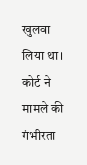खुलवा लिया था। कोर्ट ने मामले की गंभीरता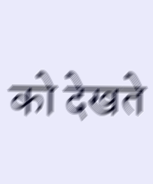को देखते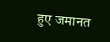हुए जमानत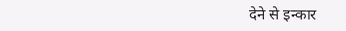देने से इन्कार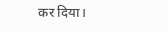कर दिया।